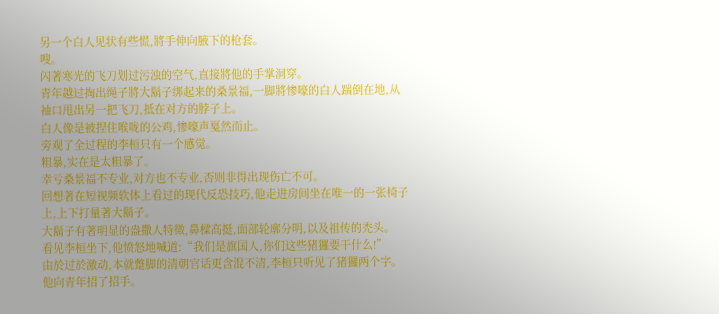另一个白人见状有些慌,將手伸向腋下的枪套。
嗖。
闪著寒光的飞刀划过污浊的空气,直接將他的手掌洞穿。
青年越过掏出绳子將大鬍子绑起来的桑景福,一脚將惨嚎的白人踹倒在地,从袖口甩出另一把飞刀,抵在对方的脖子上。
白人像是被捏住喉咙的公鸡,惨嚎声戛然而止。
旁观了全过程的李桓只有一个感觉。
粗暴,实在是太粗暴了。
幸亏桑景福不专业,对方也不专业,否则非得出现伤亡不可。
回想著在短视频软体上看过的现代反恐技巧,他走进房间坐在唯一的一张椅子上,上下打量著大鬍子。
大鬍子有著明显的盎撒人特徵,鼻樑高挺,面部轮廓分明,以及祖传的禿头。
看见李桓坐下,他愤怒地喊道:“我们是旗国人,你们这些猪玀要干什么!”
由於过於激动,本就蹩脚的清朝官话更含混不清,李桓只听见了猪玀两个字。
他向青年招了招手。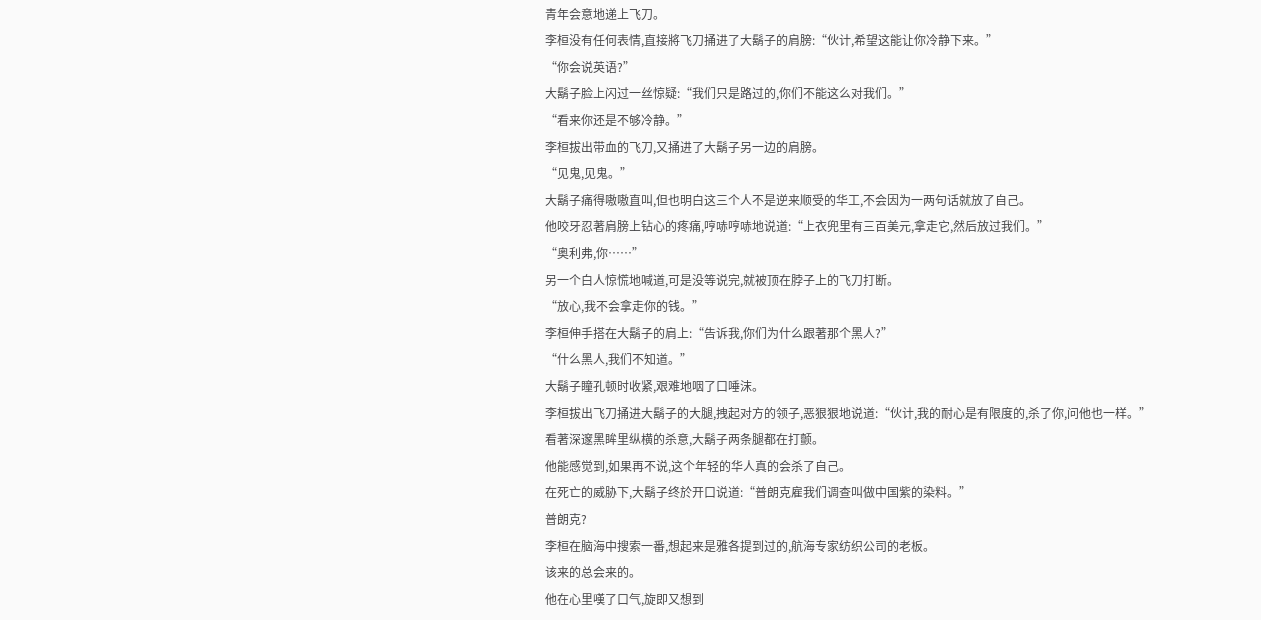青年会意地递上飞刀。
李桓没有任何表情,直接將飞刀捅进了大鬍子的肩膀:“伙计,希望这能让你冷静下来。”
“你会说英语?”
大鬍子脸上闪过一丝惊疑:“我们只是路过的,你们不能这么对我们。”
“看来你还是不够冷静。”
李桓拔出带血的飞刀,又捅进了大鬍子另一边的肩膀。
“见鬼,见鬼。”
大鬍子痛得嗷嗷直叫,但也明白这三个人不是逆来顺受的华工,不会因为一两句话就放了自己。
他咬牙忍著肩膀上钻心的疼痛,哼哧哼哧地说道:“上衣兜里有三百美元,拿走它,然后放过我们。”
“奥利弗,你……”
另一个白人惊慌地喊道,可是没等说完,就被顶在脖子上的飞刀打断。
“放心,我不会拿走你的钱。”
李桓伸手搭在大鬍子的肩上:“告诉我,你们为什么跟著那个黑人?”
“什么黑人,我们不知道。”
大鬍子瞳孔顿时收紧,艰难地咽了口唾沫。
李桓拔出飞刀捅进大鬍子的大腿,拽起对方的领子,恶狠狠地说道:“伙计,我的耐心是有限度的,杀了你,问他也一样。”
看著深邃黑眸里纵横的杀意,大鬍子两条腿都在打颤。
他能感觉到,如果再不说,这个年轻的华人真的会杀了自己。
在死亡的威胁下,大鬍子终於开口说道:“普朗克雇我们调查叫做中国紫的染料。”
普朗克?
李桓在脑海中搜索一番,想起来是雅各提到过的,航海专家纺织公司的老板。
该来的总会来的。
他在心里嘆了口气,旋即又想到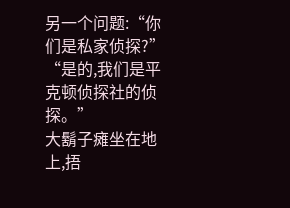另一个问题:“你们是私家侦探?”
“是的,我们是平克顿侦探社的侦探。”
大鬍子瘫坐在地上,捂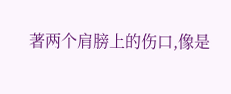著两个肩膀上的伤口,像是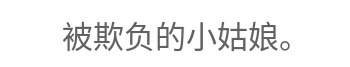被欺负的小姑娘。